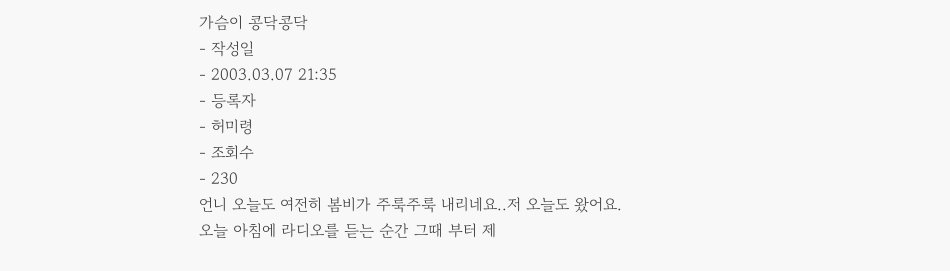가슴이 콩닥콩닥
- 작성일
- 2003.03.07 21:35
- 등록자
- 허미령
- 조회수
- 230
언니 오늘도 여전히 봄비가 주룩주룩 내리네요..저 오늘도 왔어요.
오늘 아침에 라디오를 듣는 순간 그때 부터 제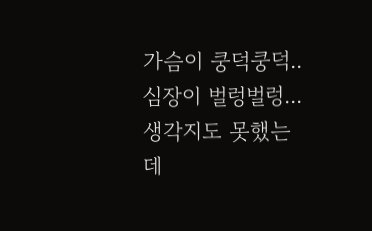가슴이 쿵덕쿵덕..심장이 벌렁벌렁...생각지도 못했는데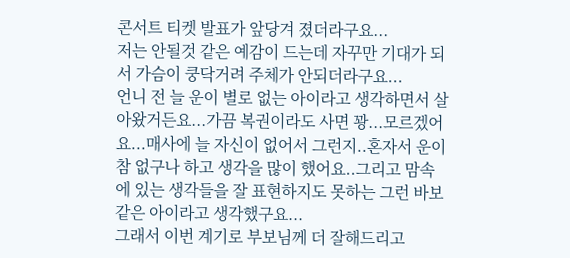콘서트 티켓 발표가 앞당겨 졌더라구요...
저는 안될것 같은 예감이 드는데 자꾸만 기대가 되서 가슴이 쿵닥거려 주체가 안되더라구요...
언니 전 늘 운이 별로 없는 아이라고 생각하면서 살아왔거든요...가끔 복권이라도 사면 꽝...모르겠어요...매사에 늘 자신이 없어서 그런지..혼자서 운이 참 없구나 하고 생각을 많이 했어요..그리고 맘속에 있는 생각들을 잘 표현하지도 못하는 그런 바보같은 아이라고 생각했구요...
그래서 이번 계기로 부보님께 더 잘해드리고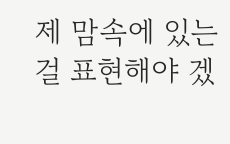제 맘속에 있는걸 표현해야 겠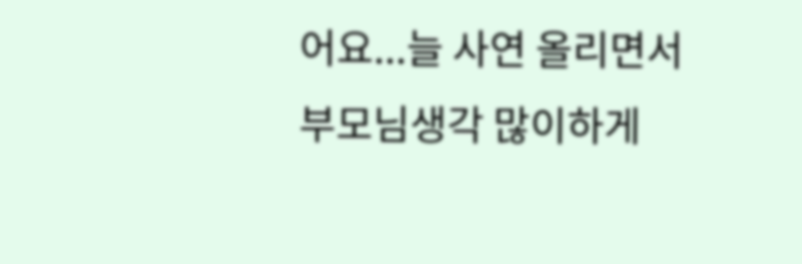어요...늘 사연 올리면서 부모님생각 많이하게